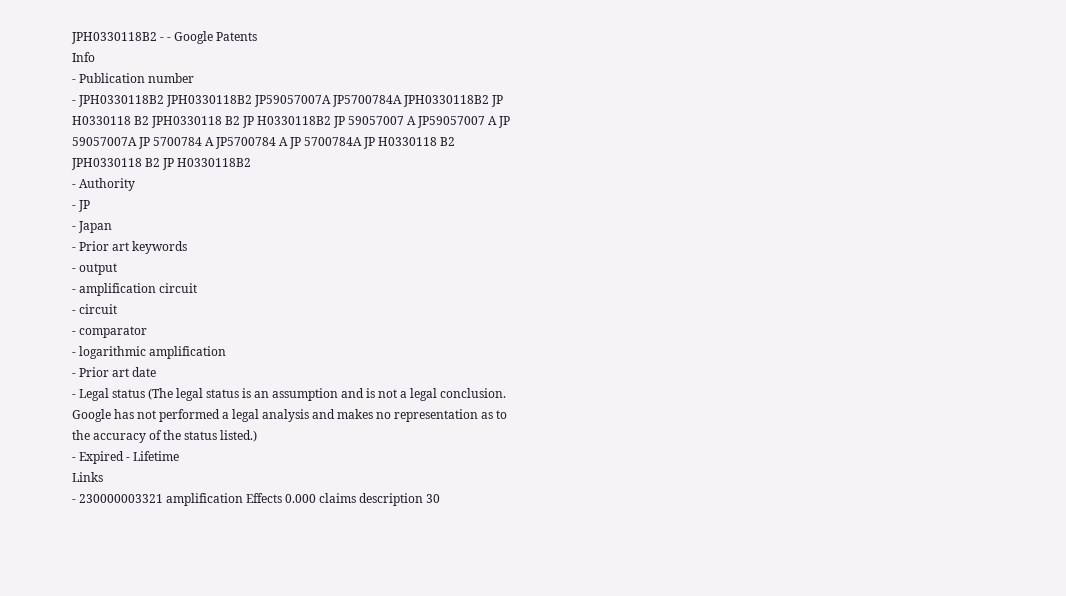JPH0330118B2 - - Google Patents
Info
- Publication number
- JPH0330118B2 JPH0330118B2 JP59057007A JP5700784A JPH0330118B2 JP H0330118 B2 JPH0330118 B2 JP H0330118B2 JP 59057007 A JP59057007 A JP 59057007A JP 5700784 A JP5700784 A JP 5700784A JP H0330118 B2 JPH0330118 B2 JP H0330118B2
- Authority
- JP
- Japan
- Prior art keywords
- output
- amplification circuit
- circuit
- comparator
- logarithmic amplification
- Prior art date
- Legal status (The legal status is an assumption and is not a legal conclusion. Google has not performed a legal analysis and makes no representation as to the accuracy of the status listed.)
- Expired - Lifetime
Links
- 230000003321 amplification Effects 0.000 claims description 30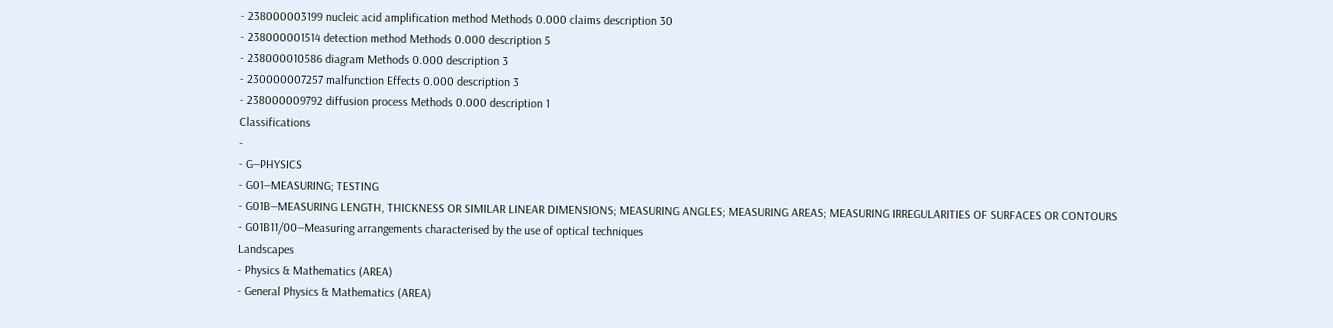- 238000003199 nucleic acid amplification method Methods 0.000 claims description 30
- 238000001514 detection method Methods 0.000 description 5
- 238000010586 diagram Methods 0.000 description 3
- 230000007257 malfunction Effects 0.000 description 3
- 238000009792 diffusion process Methods 0.000 description 1
Classifications
-
- G—PHYSICS
- G01—MEASURING; TESTING
- G01B—MEASURING LENGTH, THICKNESS OR SIMILAR LINEAR DIMENSIONS; MEASURING ANGLES; MEASURING AREAS; MEASURING IRREGULARITIES OF SURFACES OR CONTOURS
- G01B11/00—Measuring arrangements characterised by the use of optical techniques
Landscapes
- Physics & Mathematics (AREA)
- General Physics & Mathematics (AREA)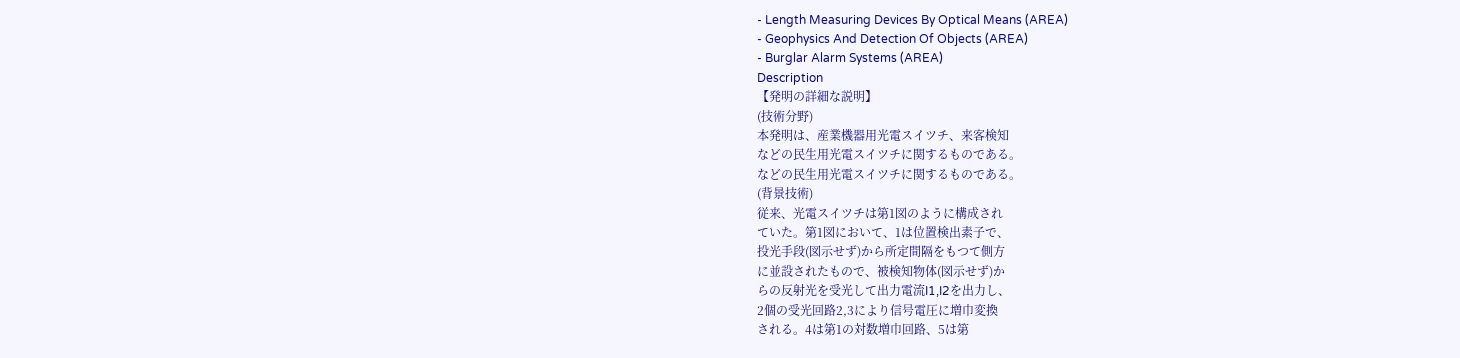- Length Measuring Devices By Optical Means (AREA)
- Geophysics And Detection Of Objects (AREA)
- Burglar Alarm Systems (AREA)
Description
【発明の詳細な説明】
(技術分野)
本発明は、産業機器用光電スイツチ、来客検知
などの民生用光電スイツチに関するものである。
などの民生用光電スイツチに関するものである。
(背景技術)
従来、光電スイツチは第1図のように構成され
ていた。第1図において、1は位置検出素子で、
投光手段(図示せず)から所定間隔をもつて側方
に並設されたもので、被検知物体(図示せず)か
らの反射光を受光して出力電流I1,I2を出力し、
2個の受光回路2,3により信号電圧に増巾変換
される。4は第1の対数増巾回路、5は第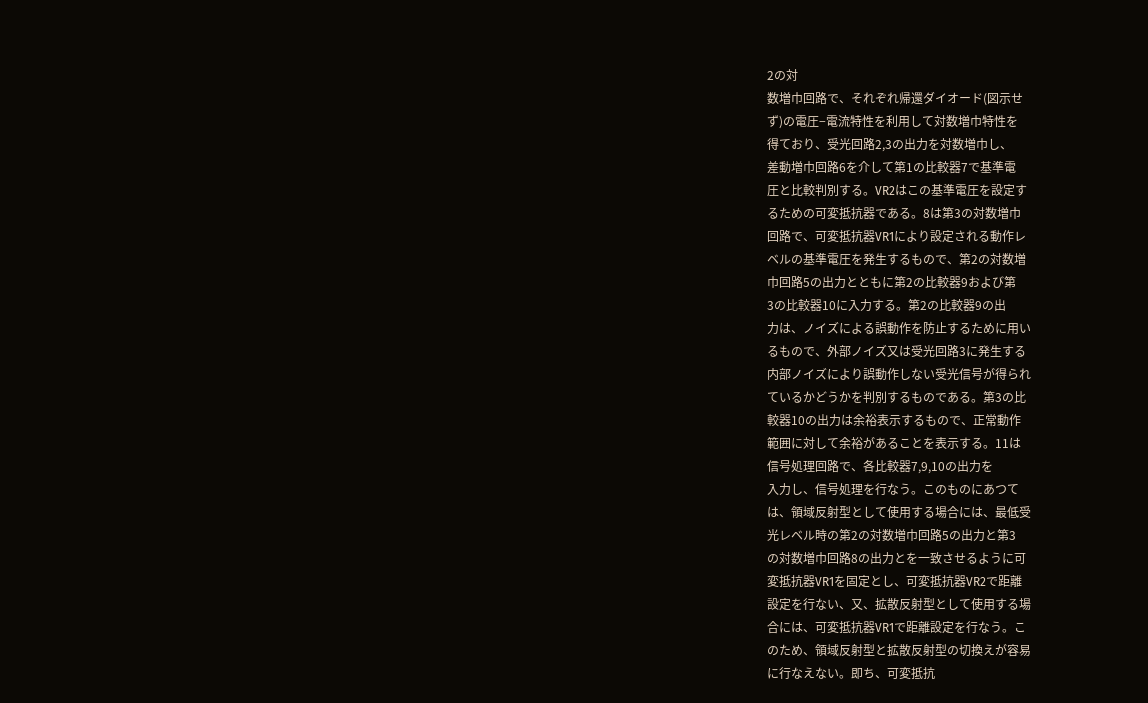2の対
数増巾回路で、それぞれ帰還ダイオード(図示せ
ず)の電圧−電流特性を利用して対数増巾特性を
得ており、受光回路2,3の出力を対数増巾し、
差動増巾回路6を介して第1の比較器7で基準電
圧と比較判別する。VR2はこの基準電圧を設定す
るための可変抵抗器である。8は第3の対数増巾
回路で、可変抵抗器VR1により設定される動作レ
ベルの基準電圧を発生するもので、第2の対数増
巾回路5の出力とともに第2の比較器9および第
3の比較器10に入力する。第2の比較器9の出
力は、ノイズによる誤動作を防止するために用い
るもので、外部ノイズ又は受光回路3に発生する
内部ノイズにより誤動作しない受光信号が得られ
ているかどうかを判別するものである。第3の比
較器10の出力は余裕表示するもので、正常動作
範囲に対して余裕があることを表示する。11は
信号処理回路で、各比較器7,9,10の出力を
入力し、信号処理を行なう。このものにあつて
は、領域反射型として使用する場合には、最低受
光レベル時の第2の対数増巾回路5の出力と第3
の対数増巾回路8の出力とを一致させるように可
変抵抗器VR1を固定とし、可変抵抗器VR2で距離
設定を行ない、又、拡散反射型として使用する場
合には、可変抵抗器VR1で距離設定を行なう。こ
のため、領域反射型と拡散反射型の切換えが容易
に行なえない。即ち、可変抵抗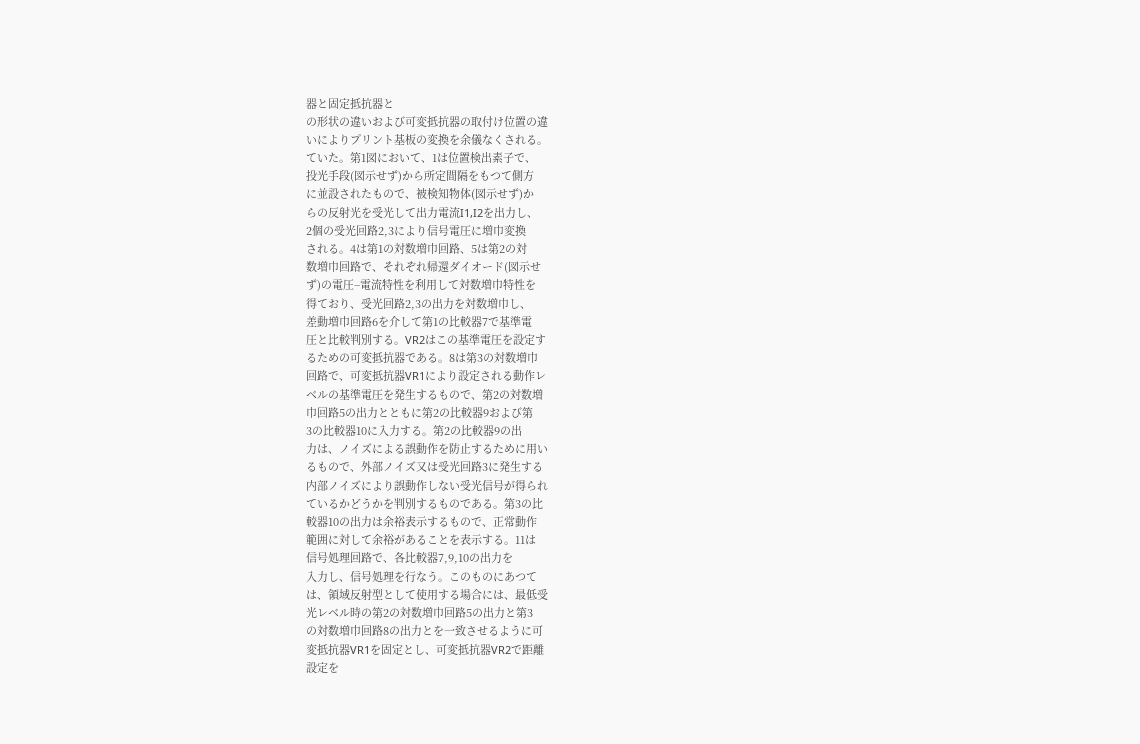器と固定抵抗器と
の形状の違いおよび可変抵抗器の取付け位置の違
いによりプリント基板の変換を余儀なくされる。
ていた。第1図において、1は位置検出素子で、
投光手段(図示せず)から所定間隔をもつて側方
に並設されたもので、被検知物体(図示せず)か
らの反射光を受光して出力電流I1,I2を出力し、
2個の受光回路2,3により信号電圧に増巾変換
される。4は第1の対数増巾回路、5は第2の対
数増巾回路で、それぞれ帰還ダイオード(図示せ
ず)の電圧−電流特性を利用して対数増巾特性を
得ており、受光回路2,3の出力を対数増巾し、
差動増巾回路6を介して第1の比較器7で基準電
圧と比較判別する。VR2はこの基準電圧を設定す
るための可変抵抗器である。8は第3の対数増巾
回路で、可変抵抗器VR1により設定される動作レ
ベルの基準電圧を発生するもので、第2の対数増
巾回路5の出力とともに第2の比較器9および第
3の比較器10に入力する。第2の比較器9の出
力は、ノイズによる誤動作を防止するために用い
るもので、外部ノイズ又は受光回路3に発生する
内部ノイズにより誤動作しない受光信号が得られ
ているかどうかを判別するものである。第3の比
較器10の出力は余裕表示するもので、正常動作
範囲に対して余裕があることを表示する。11は
信号処理回路で、各比較器7,9,10の出力を
入力し、信号処理を行なう。このものにあつて
は、領域反射型として使用する場合には、最低受
光レベル時の第2の対数増巾回路5の出力と第3
の対数増巾回路8の出力とを一致させるように可
変抵抗器VR1を固定とし、可変抵抗器VR2で距離
設定を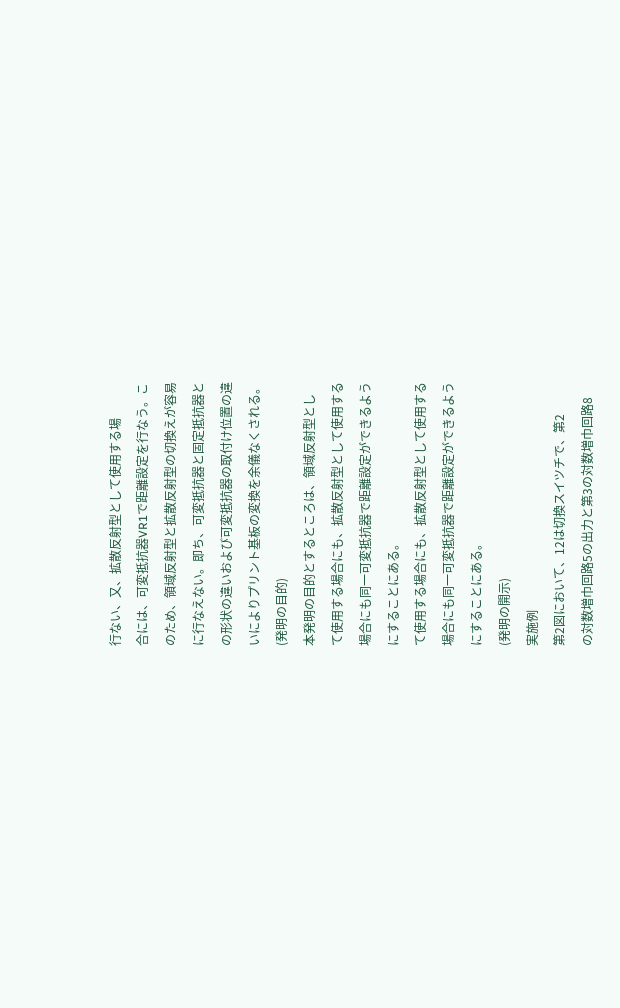行ない、又、拡散反射型として使用する場
合には、可変抵抗器VR1で距離設定を行なう。こ
のため、領域反射型と拡散反射型の切換えが容易
に行なえない。即ち、可変抵抗器と固定抵抗器と
の形状の違いおよび可変抵抗器の取付け位置の違
いによりプリント基板の変換を余儀なくされる。
(発明の目的)
本発明の目的とするところは、領域反射型とし
て使用する場合にも、拡散反射型として使用する
場合にも同一可変抵抗器で距離設定ができるよう
にすることにある。
て使用する場合にも、拡散反射型として使用する
場合にも同一可変抵抗器で距離設定ができるよう
にすることにある。
(発明の開示)
実施例
第2図において、12は切換スイツチで、第2
の対数増巾回路5の出力と第3の対数増巾回路8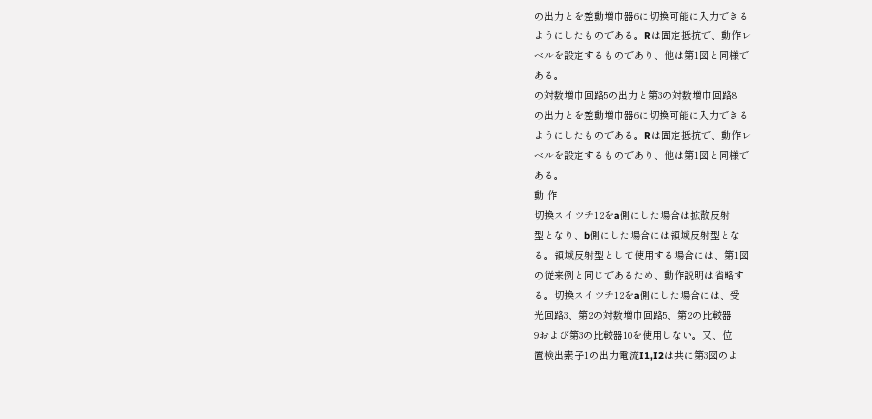の出力とを差動増巾器6に切換可能に入力できる
ようにしたものである。Rは固定抵抗で、動作レ
ベルを設定するものであり、他は第1図と同様で
ある。
の対数増巾回路5の出力と第3の対数増巾回路8
の出力とを差動増巾器6に切換可能に入力できる
ようにしたものである。Rは固定抵抗で、動作レ
ベルを設定するものであり、他は第1図と同様で
ある。
動 作
切換スイツチ12をa側にした場合は拡散反射
型となり、b側にした場合には領域反射型とな
る。領域反射型として使用する場合には、第1図
の従来例と同じであるため、動作説明は省略す
る。切換スイツチ12をa側にした場合には、受
光回路3、第2の対数増巾回路5、第2の比較器
9および第3の比較器10を使用しない。又、位
置検出素子1の出力電流I1,I2は共に第3図のよ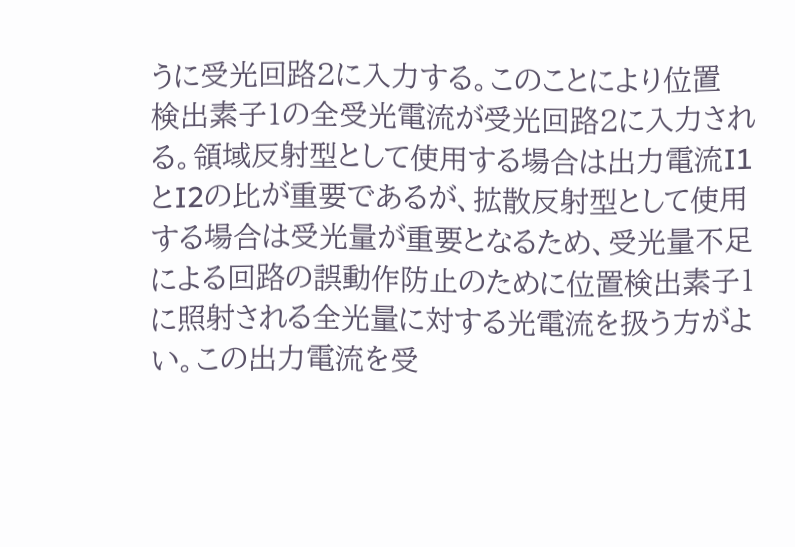うに受光回路2に入力する。このことにより位置
検出素子1の全受光電流が受光回路2に入力され
る。領域反射型として使用する場合は出力電流I1
とI2の比が重要であるが、拡散反射型として使用
する場合は受光量が重要となるため、受光量不足
による回路の誤動作防止のために位置検出素子1
に照射される全光量に対する光電流を扱う方がよ
い。この出力電流を受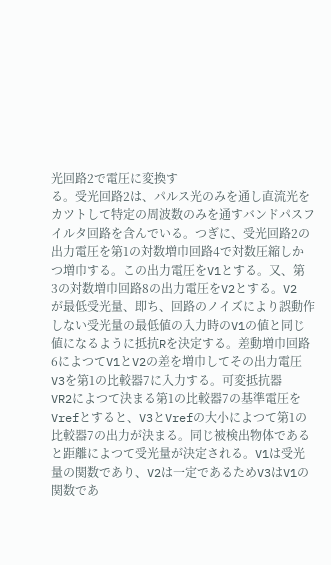光回路2で電圧に変換す
る。受光回路2は、パルス光のみを通し直流光を
カツトして特定の周波数のみを通すバンドパスフ
イルタ回路を含んでいる。つぎに、受光回路2の
出力電圧を第1の対数増巾回路4で対数圧縮しか
つ増巾する。この出力電圧をV1とする。又、第
3の対数増巾回路8の出力電圧をV2とする。V2
が最低受光量、即ち、回路のノイズにより誤動作
しない受光量の最低値の入力時のV1の値と同じ
値になるように抵抗Rを決定する。差動増巾回路
6によつてV1とV2の差を増巾してその出力電圧
V3を第1の比較器7に入力する。可変抵抗器
VR2によつて決まる第1の比較器7の基準電圧を
Vrefとすると、V3とVrefの大小によつて第1の
比較器7の出力が決まる。同じ被検出物体である
と距離によつて受光量が決定される。V1は受光
量の関数であり、V2は一定であるためV3はV1の
関数であ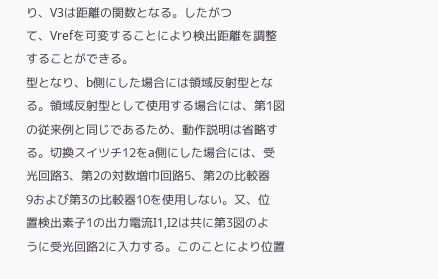り、V3は距離の関数となる。したがつ
て、Vrefを可変することにより検出距離を調整
することができる。
型となり、b側にした場合には領域反射型とな
る。領域反射型として使用する場合には、第1図
の従来例と同じであるため、動作説明は省略す
る。切換スイツチ12をa側にした場合には、受
光回路3、第2の対数増巾回路5、第2の比較器
9および第3の比較器10を使用しない。又、位
置検出素子1の出力電流I1,I2は共に第3図のよ
うに受光回路2に入力する。このことにより位置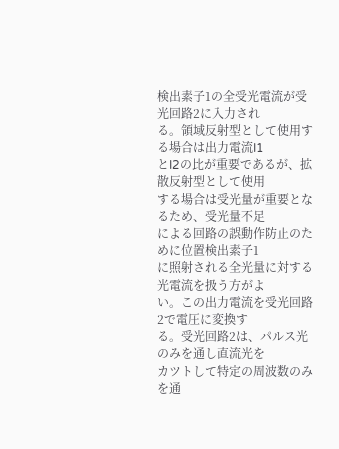検出素子1の全受光電流が受光回路2に入力され
る。領域反射型として使用する場合は出力電流I1
とI2の比が重要であるが、拡散反射型として使用
する場合は受光量が重要となるため、受光量不足
による回路の誤動作防止のために位置検出素子1
に照射される全光量に対する光電流を扱う方がよ
い。この出力電流を受光回路2で電圧に変換す
る。受光回路2は、パルス光のみを通し直流光を
カツトして特定の周波数のみを通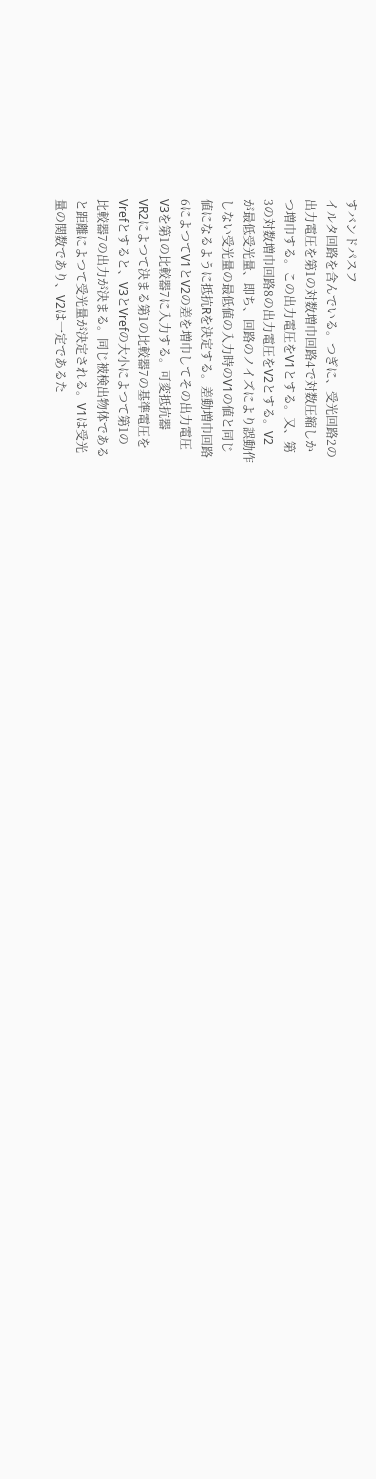すバンドパスフ
イルタ回路を含んでいる。つぎに、受光回路2の
出力電圧を第1の対数増巾回路4で対数圧縮しか
つ増巾する。この出力電圧をV1とする。又、第
3の対数増巾回路8の出力電圧をV2とする。V2
が最低受光量、即ち、回路のノイズにより誤動作
しない受光量の最低値の入力時のV1の値と同じ
値になるように抵抗Rを決定する。差動増巾回路
6によつてV1とV2の差を増巾してその出力電圧
V3を第1の比較器7に入力する。可変抵抗器
VR2によつて決まる第1の比較器7の基準電圧を
Vrefとすると、V3とVrefの大小によつて第1の
比較器7の出力が決まる。同じ被検出物体である
と距離によつて受光量が決定される。V1は受光
量の関数であり、V2は一定であるた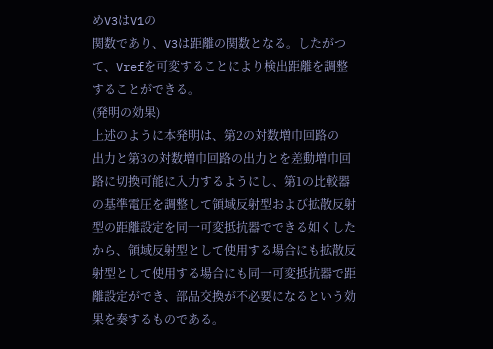めV3はV1の
関数であり、V3は距離の関数となる。したがつ
て、Vrefを可変することにより検出距離を調整
することができる。
(発明の効果)
上述のように本発明は、第2の対数増巾回路の
出力と第3の対数増巾回路の出力とを差動増巾回
路に切換可能に入力するようにし、第1の比較器
の基準電圧を調整して領域反射型および拡散反射
型の距離設定を同一可変抵抗器でできる如くした
から、領域反射型として使用する場合にも拡散反
射型として使用する場合にも同一可変抵抗器で距
離設定ができ、部品交換が不必要になるという効
果を奏するものである。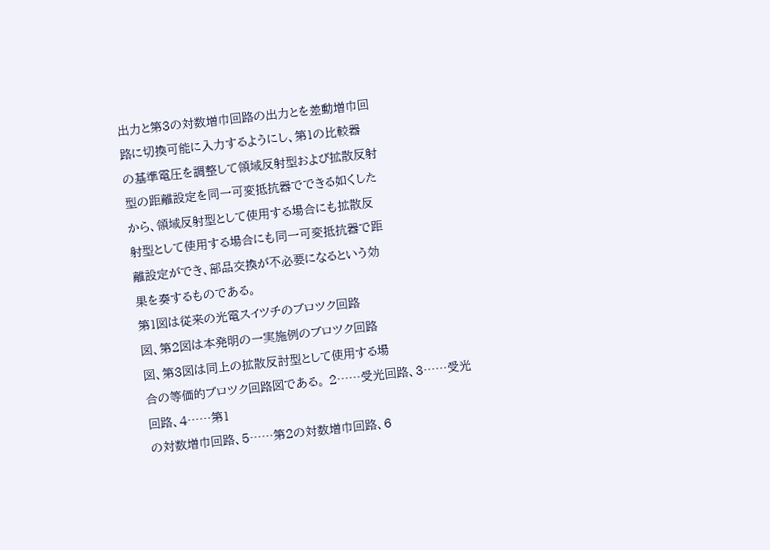出力と第3の対数増巾回路の出力とを差動増巾回
路に切換可能に入力するようにし、第1の比較器
の基準電圧を調整して領域反射型および拡散反射
型の距離設定を同一可変抵抗器でできる如くした
から、領域反射型として使用する場合にも拡散反
射型として使用する場合にも同一可変抵抗器で距
離設定ができ、部品交換が不必要になるという効
果を奏するものである。
第1図は従来の光電スイツチのブロツク回路
図、第2図は本発明の一実施例のブロツク回路
図、第3図は同上の拡散反討型として使用する場
合の等価的ブロツク回路図である。 2……受光回路、3……受光回路、4……第1
の対数増巾回路、5……第2の対数増巾回路、6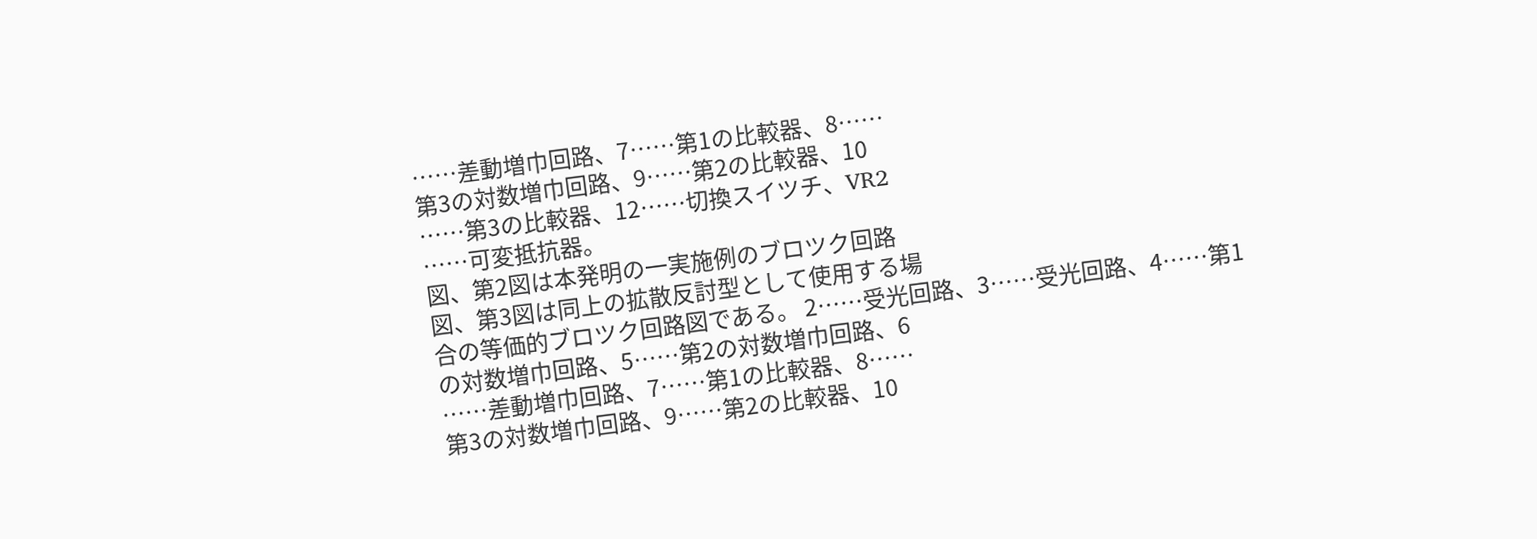……差動増巾回路、7……第1の比較器、8……
第3の対数増巾回路、9……第2の比較器、10
……第3の比較器、12……切換スイツチ、VR2
……可変抵抗器。
図、第2図は本発明の一実施例のブロツク回路
図、第3図は同上の拡散反討型として使用する場
合の等価的ブロツク回路図である。 2……受光回路、3……受光回路、4……第1
の対数増巾回路、5……第2の対数増巾回路、6
……差動増巾回路、7……第1の比較器、8……
第3の対数増巾回路、9……第2の比較器、10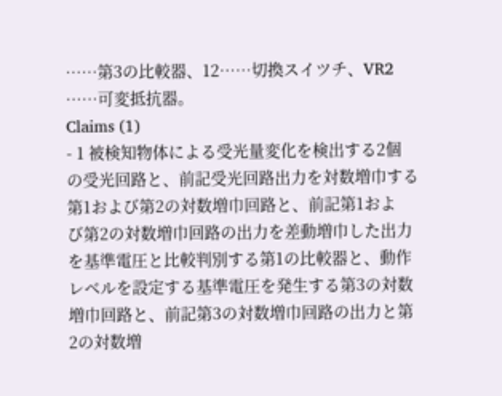……第3の比較器、12……切換スイツチ、VR2
……可変抵抗器。
Claims (1)
- 1 被検知物体による受光量変化を検出する2個
の受光回路と、前記受光回路出力を対数増巾する
第1および第2の対数増巾回路と、前記第1およ
び第2の対数増巾回路の出力を差動増巾した出力
を基準電圧と比較判別する第1の比較器と、動作
レベルを設定する基準電圧を発生する第3の対数
増巾回路と、前記第3の対数増巾回路の出力と第
2の対数増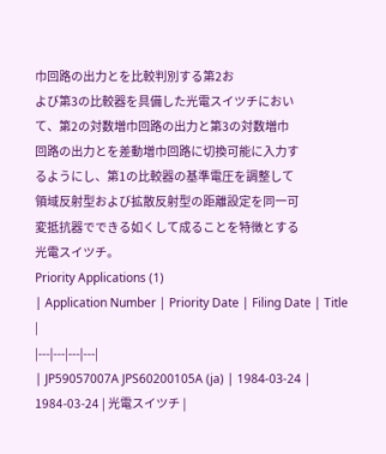巾回路の出力とを比較判別する第2お
よび第3の比較器を具備した光電スイツチにおい
て、第2の対数増巾回路の出力と第3の対数増巾
回路の出力とを差動増巾回路に切換可能に入力す
るようにし、第1の比較器の基準電圧を調整して
領域反射型および拡散反射型の距離設定を同一可
変抵抗器でできる如くして成ることを特徴とする
光電スイツチ。
Priority Applications (1)
| Application Number | Priority Date | Filing Date | Title |
|---|---|---|---|
| JP59057007A JPS60200105A (ja) | 1984-03-24 | 1984-03-24 | 光電スイツチ |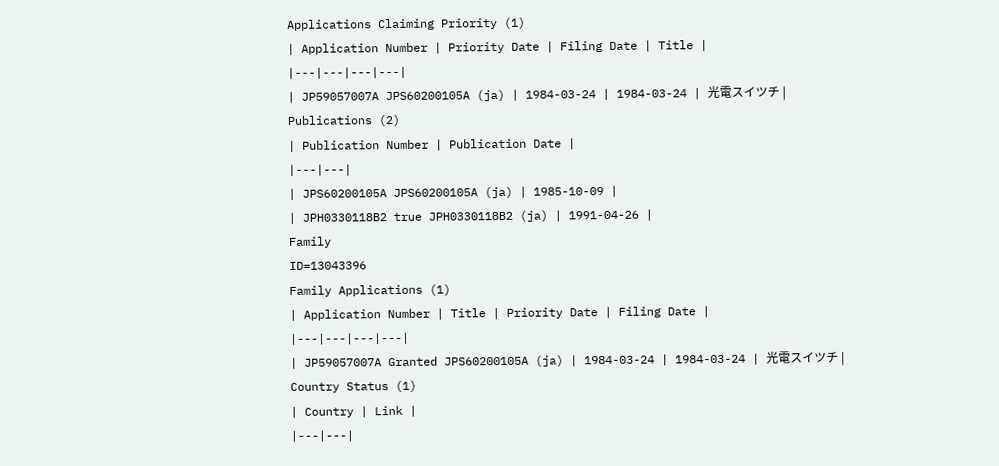Applications Claiming Priority (1)
| Application Number | Priority Date | Filing Date | Title |
|---|---|---|---|
| JP59057007A JPS60200105A (ja) | 1984-03-24 | 1984-03-24 | 光電スイツチ |
Publications (2)
| Publication Number | Publication Date |
|---|---|
| JPS60200105A JPS60200105A (ja) | 1985-10-09 |
| JPH0330118B2 true JPH0330118B2 (ja) | 1991-04-26 |
Family
ID=13043396
Family Applications (1)
| Application Number | Title | Priority Date | Filing Date |
|---|---|---|---|
| JP59057007A Granted JPS60200105A (ja) | 1984-03-24 | 1984-03-24 | 光電スイツチ |
Country Status (1)
| Country | Link |
|---|---|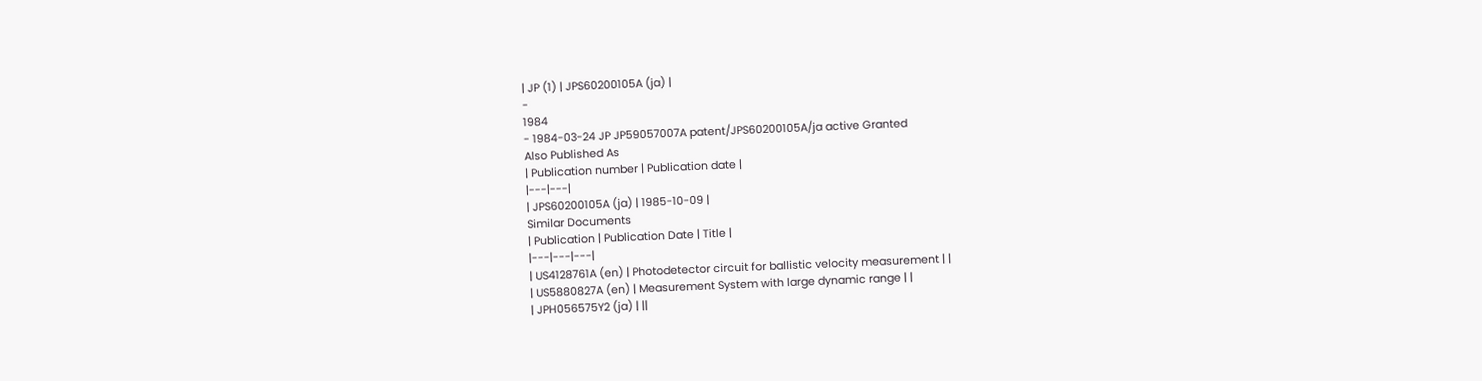| JP (1) | JPS60200105A (ja) |
-
1984
- 1984-03-24 JP JP59057007A patent/JPS60200105A/ja active Granted
Also Published As
| Publication number | Publication date |
|---|---|
| JPS60200105A (ja) | 1985-10-09 |
Similar Documents
| Publication | Publication Date | Title |
|---|---|---|
| US4128761A (en) | Photodetector circuit for ballistic velocity measurement | |
| US5880827A (en) | Measurement System with large dynamic range | |
| JPH056575Y2 (ja) | ||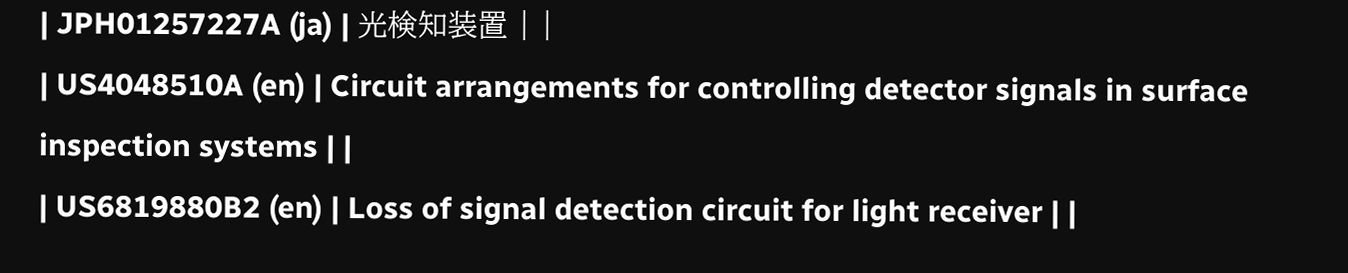| JPH01257227A (ja) | 光検知装置 | |
| US4048510A (en) | Circuit arrangements for controlling detector signals in surface inspection systems | |
| US6819880B2 (en) | Loss of signal detection circuit for light receiver | |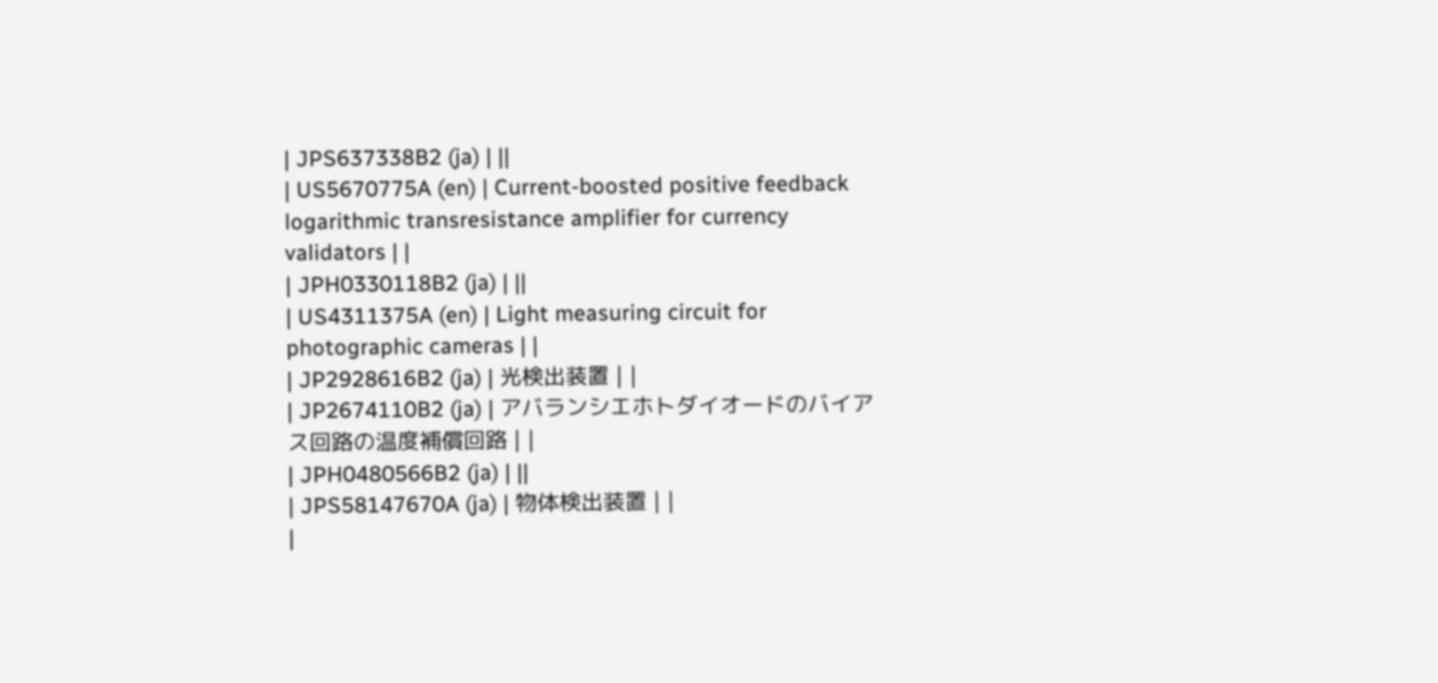| JPS637338B2 (ja) | ||
| US5670775A (en) | Current-boosted positive feedback logarithmic transresistance amplifier for currency validators | |
| JPH0330118B2 (ja) | ||
| US4311375A (en) | Light measuring circuit for photographic cameras | |
| JP2928616B2 (ja) | 光検出装置 | |
| JP2674110B2 (ja) | アバランシエホトダイオードのバイアス回路の温度補償回路 | |
| JPH0480566B2 (ja) | ||
| JPS58147670A (ja) | 物体検出装置 | |
|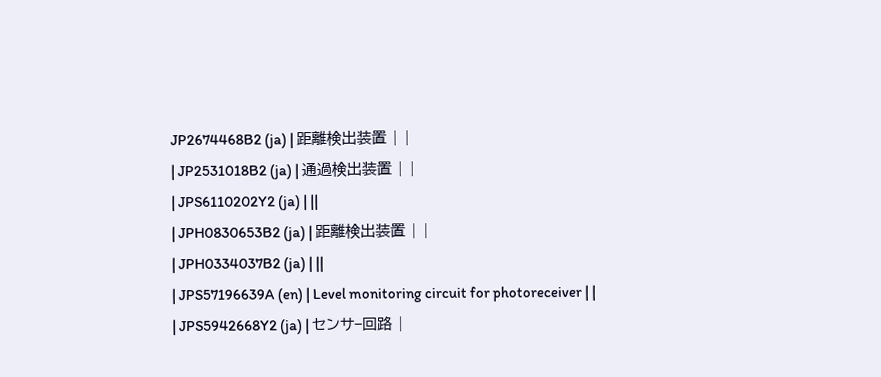JP2674468B2 (ja) | 距離検出装置 | |
| JP2531018B2 (ja) | 通過検出装置 | |
| JPS6110202Y2 (ja) | ||
| JPH0830653B2 (ja) | 距離検出装置 | |
| JPH0334037B2 (ja) | ||
| JPS57196639A (en) | Level monitoring circuit for photoreceiver | |
| JPS5942668Y2 (ja) | センサ−回路 |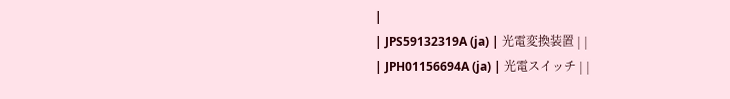|
| JPS59132319A (ja) | 光電変換装置 | |
| JPH01156694A (ja) | 光電スイッチ | |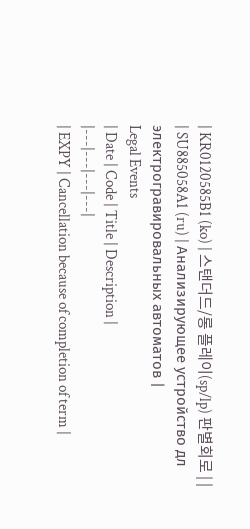| KR0120585B1 (ko) | 스탠더드/롱 플레이(sp/lp) 판별회로 | |
| SU885058A1 (ru) | Анализирующее устройство дл электрогравировальных автоматов |
Legal Events
| Date | Code | Title | Description |
|---|---|---|---|
| EXPY | Cancellation because of completion of term |